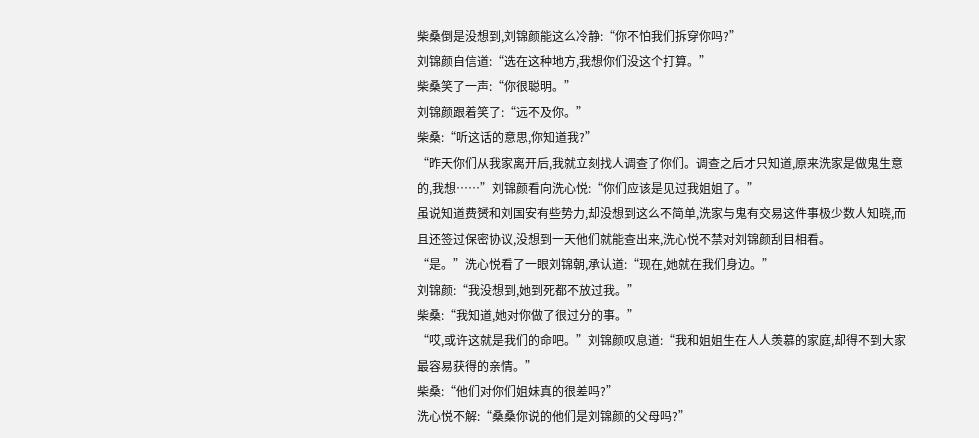柴桑倒是没想到,刘锦颜能这么冷静:“你不怕我们拆穿你吗?”
刘锦颜自信道:“选在这种地方,我想你们没这个打算。”
柴桑笑了一声:“你很聪明。”
刘锦颜跟着笑了:“远不及你。”
柴桑:“听这话的意思,你知道我?”
“昨天你们从我家离开后,我就立刻找人调查了你们。调查之后才只知道,原来洗家是做鬼生意的,我想……”刘锦颜看向洗心悦:“你们应该是见过我姐姐了。”
虽说知道费赟和刘国安有些势力,却没想到这么不简单,洗家与鬼有交易这件事极少数人知晓,而且还签过保密协议,没想到一天他们就能查出来,洗心悦不禁对刘锦颜刮目相看。
“是。”洗心悦看了一眼刘锦朝,承认道:“现在,她就在我们身边。”
刘锦颜:“我没想到,她到死都不放过我。”
柴桑:“我知道,她对你做了很过分的事。”
“哎,或许这就是我们的命吧。”刘锦颜叹息道:“我和姐姐生在人人羡慕的家庭,却得不到大家最容易获得的亲情。”
柴桑:“他们对你们姐妹真的很差吗?”
洗心悦不解:“桑桑你说的他们是刘锦颜的父母吗?”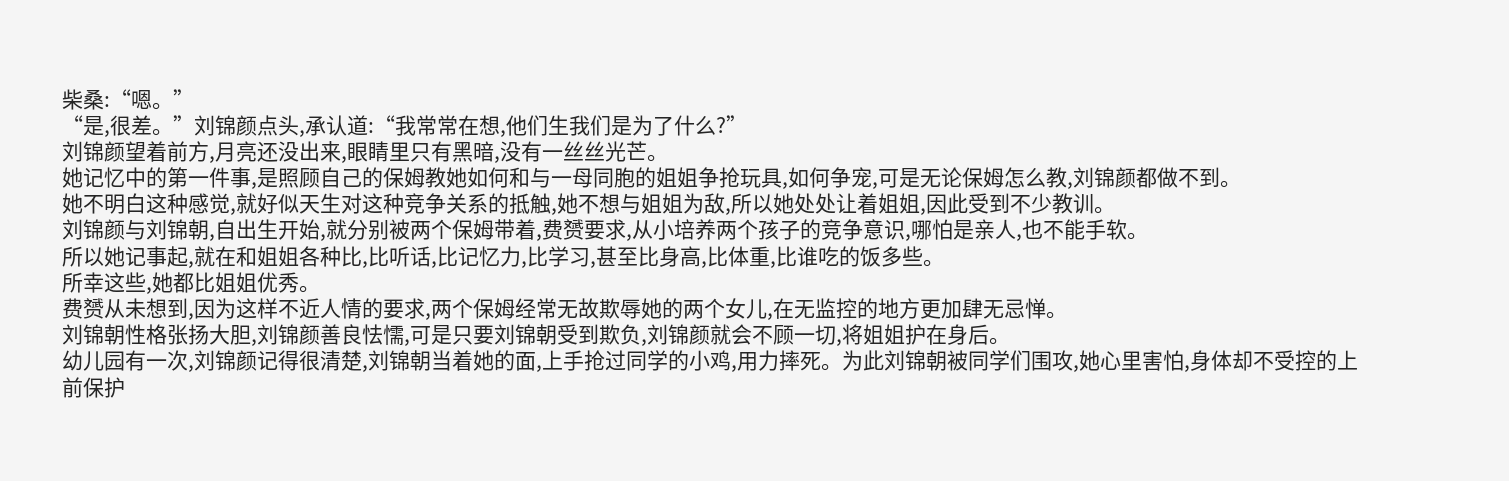柴桑:“嗯。”
“是,很差。”刘锦颜点头,承认道:“我常常在想,他们生我们是为了什么?”
刘锦颜望着前方,月亮还没出来,眼睛里只有黑暗,没有一丝丝光芒。
她记忆中的第一件事,是照顾自己的保姆教她如何和与一母同胞的姐姐争抢玩具,如何争宠,可是无论保姆怎么教,刘锦颜都做不到。
她不明白这种感觉,就好似天生对这种竞争关系的抵触,她不想与姐姐为敌,所以她处处让着姐姐,因此受到不少教训。
刘锦颜与刘锦朝,自出生开始,就分别被两个保姆带着,费赟要求,从小培养两个孩子的竞争意识,哪怕是亲人,也不能手软。
所以她记事起,就在和姐姐各种比,比听话,比记忆力,比学习,甚至比身高,比体重,比谁吃的饭多些。
所幸这些,她都比姐姐优秀。
费赟从未想到,因为这样不近人情的要求,两个保姆经常无故欺辱她的两个女儿,在无监控的地方更加肆无忌惮。
刘锦朝性格张扬大胆,刘锦颜善良怯懦,可是只要刘锦朝受到欺负,刘锦颜就会不顾一切,将姐姐护在身后。
幼儿园有一次,刘锦颜记得很清楚,刘锦朝当着她的面,上手抢过同学的小鸡,用力摔死。为此刘锦朝被同学们围攻,她心里害怕,身体却不受控的上前保护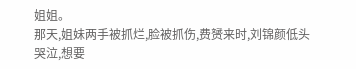姐姐。
那天,姐妹两手被抓烂,脸被抓伤,费赟来时,刘锦颜低头哭泣,想要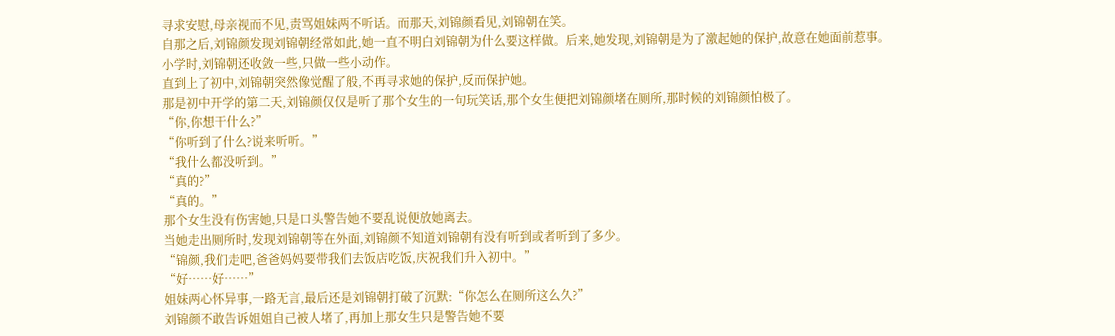寻求安慰,母亲视而不见,责骂姐妹两不听话。而那天,刘锦颜看见,刘锦朝在笑。
自那之后,刘锦颜发现刘锦朝经常如此,她一直不明白刘锦朝为什么要这样做。后来,她发现,刘锦朝是为了激起她的保护,故意在她面前惹事。
小学时,刘锦朝还收敛一些,只做一些小动作。
直到上了初中,刘锦朝突然像觉醒了般,不再寻求她的保护,反而保护她。
那是初中开学的第二天,刘锦颜仅仅是听了那个女生的一句玩笑话,那个女生便把刘锦颜堵在厕所,那时候的刘锦颜怕极了。
“你,你想干什么?”
“你听到了什么?说来听听。”
“我什么都没听到。”
“真的?”
“真的。”
那个女生没有伤害她,只是口头警告她不要乱说便放她离去。
当她走出厕所时,发现刘锦朝等在外面,刘锦颜不知道刘锦朝有没有听到或者听到了多少。
“锦颜,我们走吧,爸爸妈妈要带我们去饭店吃饭,庆祝我们升入初中。”
“好……好……”
姐妹两心怀异事,一路无言,最后还是刘锦朝打破了沉默:“你怎么在厕所这么久?”
刘锦颜不敢告诉姐姐自己被人堵了,再加上那女生只是警告她不要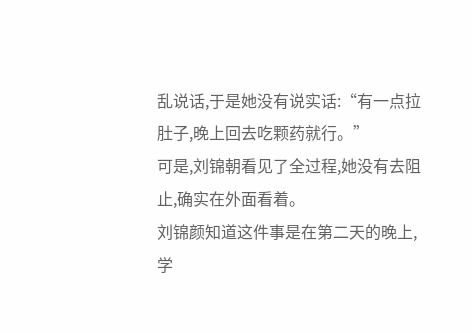乱说话,于是她没有说实话:“有一点拉肚子,晚上回去吃颗药就行。”
可是,刘锦朝看见了全过程,她没有去阻止,确实在外面看着。
刘锦颜知道这件事是在第二天的晚上,学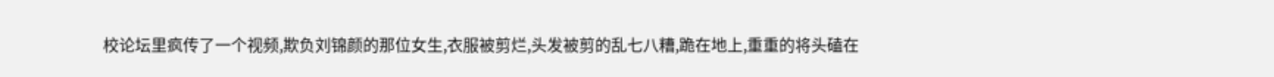校论坛里疯传了一个视频,欺负刘锦颜的那位女生,衣服被剪烂,头发被剪的乱七八糟,跪在地上,重重的将头磕在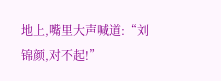地上,嘴里大声喊道:“刘锦颜,对不起!”